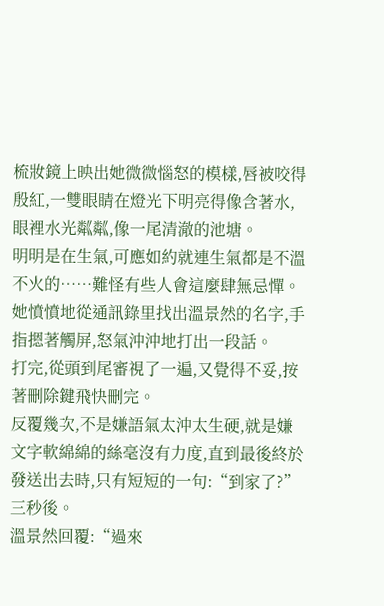梳妝鏡上映出她微微惱怒的模樣,唇被咬得殷紅,一雙眼睛在燈光下明亮得像含著水,眼裡水光粼粼,像一尾清澈的池塘。
明明是在生氣,可應如約就連生氣都是不溫不火的……難怪有些人會這麼肆無忌憚。
她憤憤地從通訊錄里找出溫景然的名字,手指摁著觸屏,怒氣沖沖地打出一段話。
打完,從頭到尾審視了一遍,又覺得不妥,按著刪除鍵飛快刪完。
反覆幾次,不是嫌語氣太沖太生硬,就是嫌文字軟綿綿的絲毫沒有力度,直到最後終於發送出去時,只有短短的一句:“到家了?”
三秒後。
溫景然回覆:“過來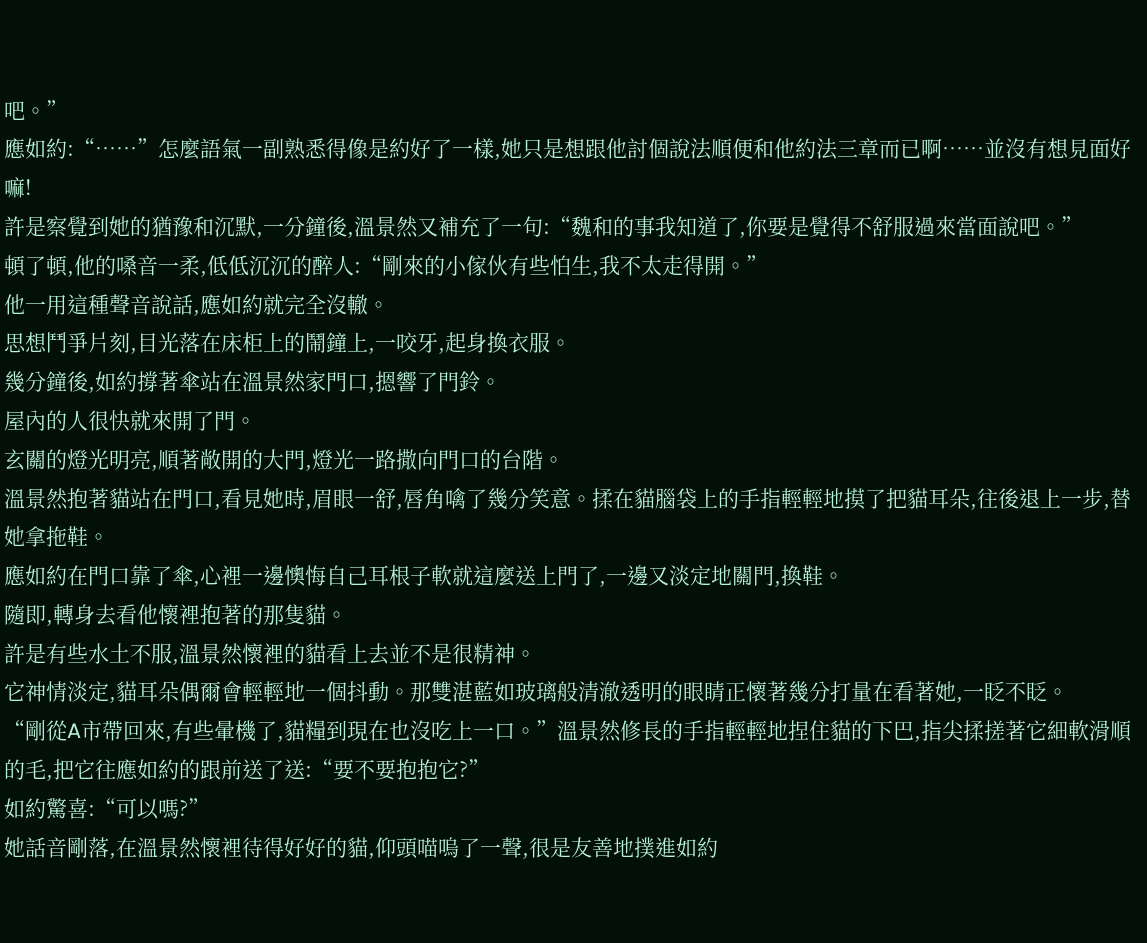吧。”
應如約:“……”怎麼語氣一副熟悉得像是約好了一樣,她只是想跟他討個說法順便和他約法三章而已啊……並沒有想見面好嘛!
許是察覺到她的猶豫和沉默,一分鐘後,溫景然又補充了一句:“魏和的事我知道了,你要是覺得不舒服過來當面說吧。”
頓了頓,他的嗓音一柔,低低沉沉的醉人:“剛來的小傢伙有些怕生,我不太走得開。”
他一用這種聲音說話,應如約就完全沒轍。
思想鬥爭片刻,目光落在床柜上的鬧鐘上,一咬牙,起身換衣服。
幾分鐘後,如約撐著傘站在溫景然家門口,摁響了門鈴。
屋內的人很快就來開了門。
玄關的燈光明亮,順著敞開的大門,燈光一路撒向門口的台階。
溫景然抱著貓站在門口,看見她時,眉眼一舒,唇角噙了幾分笑意。揉在貓腦袋上的手指輕輕地摸了把貓耳朵,往後退上一步,替她拿拖鞋。
應如約在門口靠了傘,心裡一邊懊悔自己耳根子軟就這麼送上門了,一邊又淡定地關門,換鞋。
隨即,轉身去看他懷裡抱著的那隻貓。
許是有些水土不服,溫景然懷裡的貓看上去並不是很精神。
它神情淡定,貓耳朵偶爾會輕輕地一個抖動。那雙湛藍如玻璃般清澈透明的眼睛正懷著幾分打量在看著她,一眨不眨。
“剛從A市帶回來,有些暈機了,貓糧到現在也沒吃上一口。”溫景然修長的手指輕輕地捏住貓的下巴,指尖揉搓著它細軟滑順的毛,把它往應如約的跟前送了送:“要不要抱抱它?”
如約驚喜:“可以嗎?”
她話音剛落,在溫景然懷裡待得好好的貓,仰頭喵嗚了一聲,很是友善地撲進如約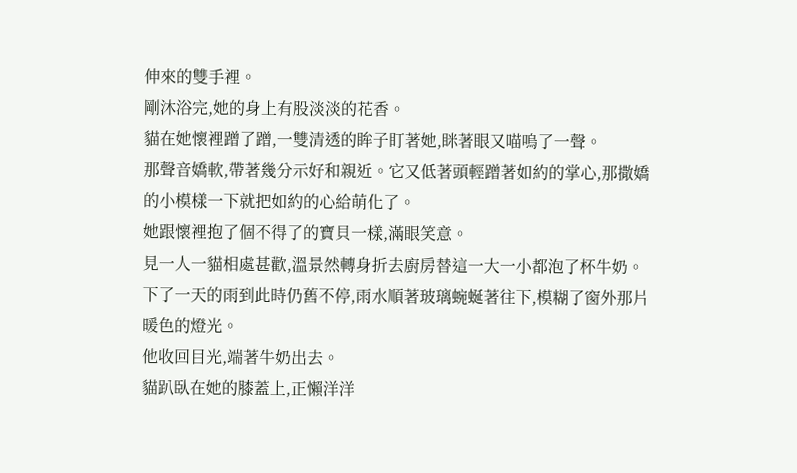伸來的雙手裡。
剛沐浴完,她的身上有股淡淡的花香。
貓在她懷裡蹭了蹭,一雙清透的眸子盯著她,眯著眼又喵嗚了一聲。
那聲音嬌軟,帶著幾分示好和親近。它又低著頭輕蹭著如約的掌心,那撒嬌的小模樣一下就把如約的心給萌化了。
她跟懷裡抱了個不得了的寶貝一樣,滿眼笑意。
見一人一貓相處甚歡,溫景然轉身折去廚房替這一大一小都泡了杯牛奶。
下了一天的雨到此時仍舊不停,雨水順著玻璃蜿蜒著往下,模糊了窗外那片暖色的燈光。
他收回目光,端著牛奶出去。
貓趴臥在她的膝蓋上,正懶洋洋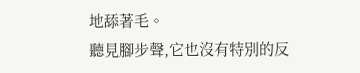地舔著毛。
聽見腳步聲,它也沒有特別的反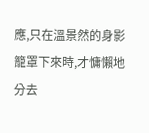應,只在溫景然的身影籠罩下來時,才慵懶地分去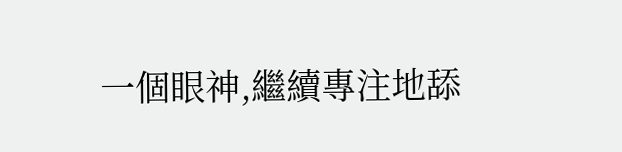一個眼神,繼續專注地舔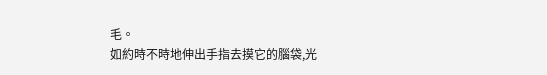毛。
如約時不時地伸出手指去摸它的腦袋,光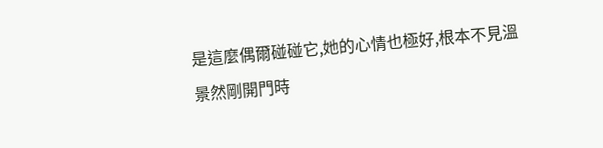是這麼偶爾碰碰它,她的心情也極好,根本不見溫景然剛開門時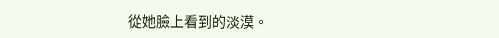從她臉上看到的淡漠。